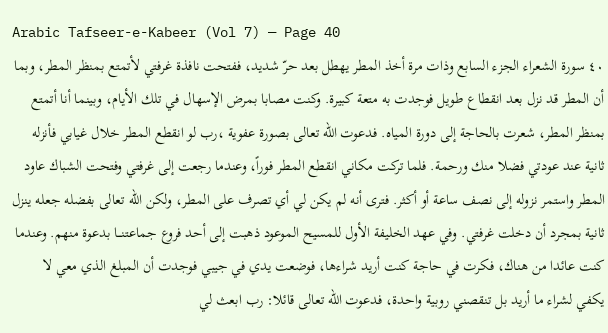Arabic Tafseer-e-Kabeer (Vol 7) — Page 40
٤٠ سورة الشعراء الجزء السابع وذات مرة أخذ المطر يهطل بعد حرّ شديد، ففتحت نافذة غرفتي لأتمتع بمنظر المطر، وبما أن المطر قد نزل بعد انقطاع طويل فوجدت به متعة كبيرة. وكنت مصابا بمرض الإسهال في تلك الأيام، وبينما أنا أتمتع بمنظر المطر، شعرت بالحاجة إلى دورة المياه. فدعوت الله تعالى بصورة عفوية ،رب لو انقطع المطر خلال غيابي فأنزله ثانية عند عودتي فضلا منك ورحمة. فلما تركت مكاني انقطع المطر فوراً، وعندما رجعت إلى غرفتي وفتحت الشباك عاود المطر واستمر نزوله إلى نصف ساعة أو أكثر. فترى أنه لم يكن لي أي تصرف على المطر، ولكن الله تعالى بفضله جعله ينزل ثانية بمجرد أن دخلت غرفتي. وفي عهد الخليفة الأول للمسيح الموعود ذهبت إلى أحد فروع جماعتنـــا بدعوة منهم. وعندما كنت عائدا من هناك، فكرت في حاجة كنت أريد شراءها، فوضعت يدي في جيبي فوجدت أن المبلغ الذي معي لا يكفي لشراء ما أريد بل تنقصني روبية واحدة، فدعوت الله تعالى قائلا: رب ابعث لي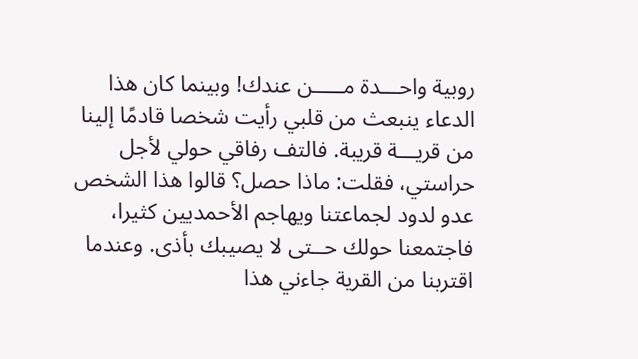روبية واحـــدة مـــــن عندك! وبينما كان هذا الدعاء ينبعث من قلبي رأيت شخصا قادمًا إلينا من قريـــة قريبة. فالتف رفاقي حولي لأجل حراستي، فقلت: ماذا حصل؟ قالوا هذا الشخص عدو لدود لجماعتنا ويهاجم الأحمديين كثيرا، فاجتمعنا حولك حــتى لا يصيبك بأذى. وعندما اقتربنا من القرية جاءني هذا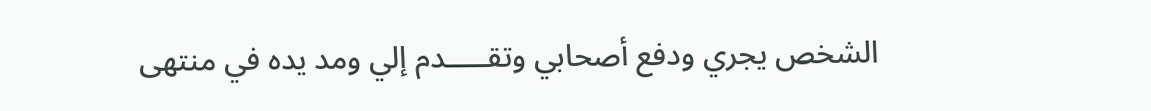الشخص يجري ودفع أصحابي وتقـــــدم إلي ومد يده في منتهى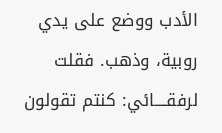الأدب ووضع على يدي روبية، وذهب. فقلت لرفقــــائي: كنتم تقولون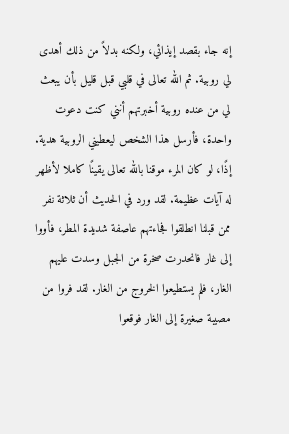إنه جاء بقصد إيذائي، ولكنه بدلاً من ذلك أهدى لي روبية. ثم الله تعالى في قلبي قبل قليل بأن يبعث لي من عنده روبية أخبرتهم أنني كنت دعوت واحدة، فأرسل هذا الشخص ليعطيني الروبية هدية. إذًا، لو كان المرء موقنا بالله تعالى يقينًا كاملا لأظهر له آيات عظيمة. لقد ورد في الحديث أن ثلاثة نفر ممن قبلنا انطلقوا فجاءتهم عاصفة شديدة المطر، فأووا إلى غار فانحدرت صخرة من الجبل وسدت عليهم الغار، فلم يستطيعوا الخروج من الغار. لقد فروا من مصيبة صغيرة إلى الغار فوقعوا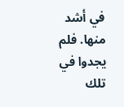في أشد منها. فلم يجدوا في تلك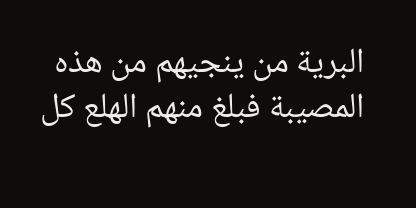البرية من ينجيهم من هذه المصيبة فبلغ منهم الهلع كل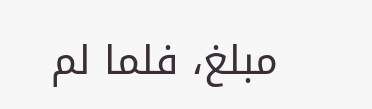مبلغ، فلما لم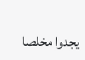يجدوا مخلصا